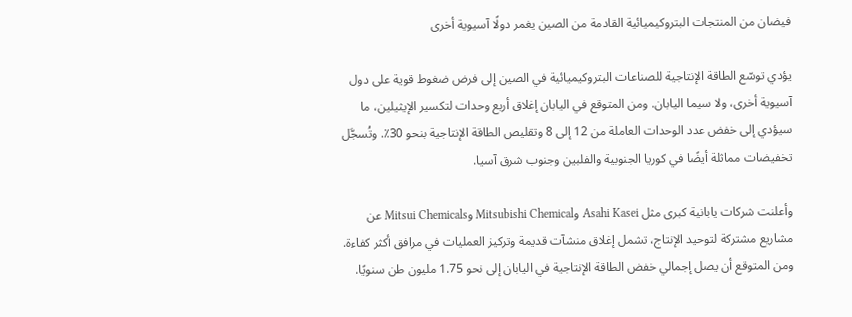فيضان من المنتجات البتروكيميائية القادمة من الصين يغمر دولًا آسيوية أخرى

يؤدي توسّع الطاقة الإنتاجية للصناعات البتروكيميائية في الصين إلى فرض ضغوط قوية على دول آسيوية أخرى، ولا سيما اليابان. ومن المتوقع في اليابان إغلاق أربع وحدات لتكسير الإيثيلين، ما سيؤدي إلى خفض عدد الوحدات العاملة من 12 إلى 8 وتقليص الطاقة الإنتاجية بنحو 30٪. وتُسجَّل تخفيضات مماثلة أيضًا في كوريا الجنوبية والفلبين وجنوب شرق آسيا.

وأعلنت شركات يابانية كبرى مثل Asahi Kasei وMitsubishi Chemical وMitsui Chemicals عن مشاريع مشتركة لتوحيد الإنتاج، تشمل إغلاق منشآت قديمة وتركيز العمليات في مرافق أكثر كفاءة. ومن المتوقع أن يصل إجمالي خفض الطاقة الإنتاجية في اليابان إلى نحو 1.75 مليون طن سنويًا.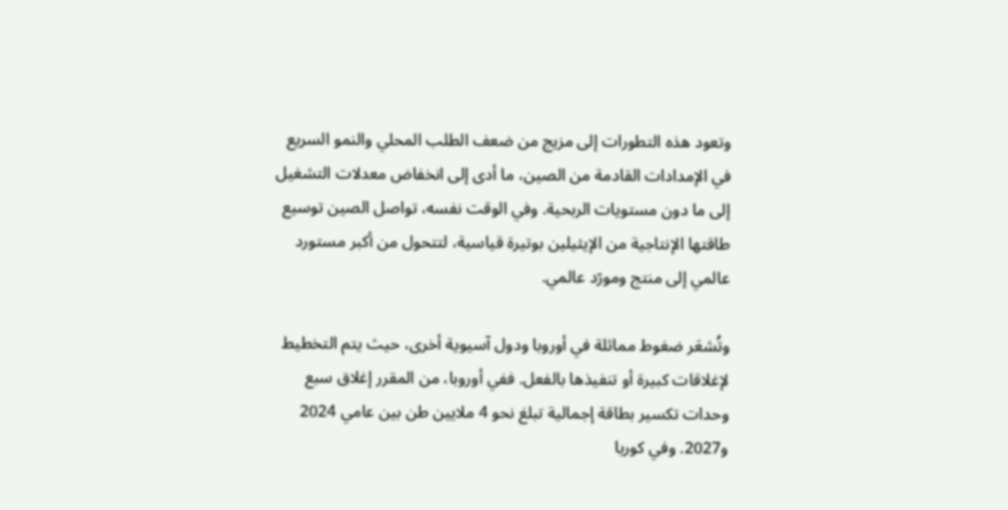وتعود هذه التطورات إلى مزيج من ضعف الطلب المحلي والنمو السريع في الإمدادات القادمة من الصين، ما أدى إلى انخفاض معدلات التشغيل إلى ما دون مستويات الربحية. وفي الوقت نفسه، تواصل الصين توسيع طاقتها الإنتاجية من الإيثيلين بوتيرة قياسية، لتتحول من أكبر مستورد عالمي إلى منتج ومورّد عالمي.

وتُشعَر ضغوط مماثلة في أوروبا ودول آسيوية أخرى، حيث يتم التخطيط لإغلاقات كبيرة أو تنفيذها بالفعل. ففي أوروبا، من المقرر إغلاق سبع وحدات تكسير بطاقة إجمالية تبلغ نحو 4 ملايين طن بين عامي 2024 و2027. وفي كوريا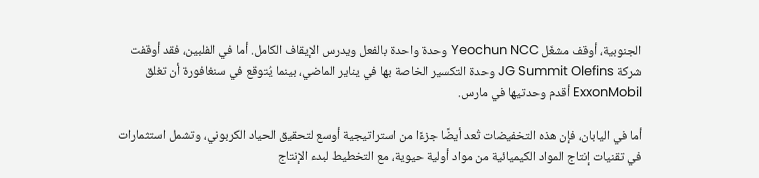الجنوبية، أوقف مشغّل Yeochun NCC وحدة واحدة بالفعل ويدرس الإيقاف الكامل. أما في الفلبين، فقد أوقفت شركة JG Summit Olefins وحدة التكسير الخاصة بها في يناير الماضي، بينما يُتوقع في سنغافورة أن تغلق ExxonMobil أقدم وحدتيها في مارس.

أما في اليابان، فإن هذه التخفيضات تُعد أيضًا جزءًا من استراتيجية أوسع لتحقيق الحياد الكربوني، وتشمل استثمارات في تقنيات إنتاج المواد الكيميائية من مواد أولية حيوية، مع التخطيط لبدء الإنتاج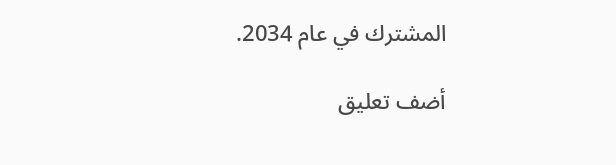المشترك في عام 2034.

أضف تعليق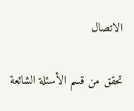الاتصال

تحقق من قسم الأسئلة الشائعة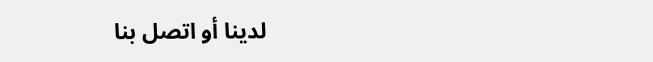لدينا أو اتصل بنا